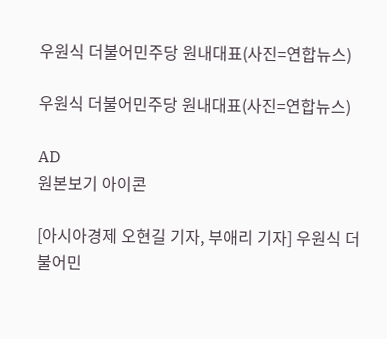우원식 더불어민주당 원내대표(사진=연합뉴스)

우원식 더불어민주당 원내대표(사진=연합뉴스)

AD
원본보기 아이콘

[아시아경제 오현길 기자, 부애리 기자] 우원식 더불어민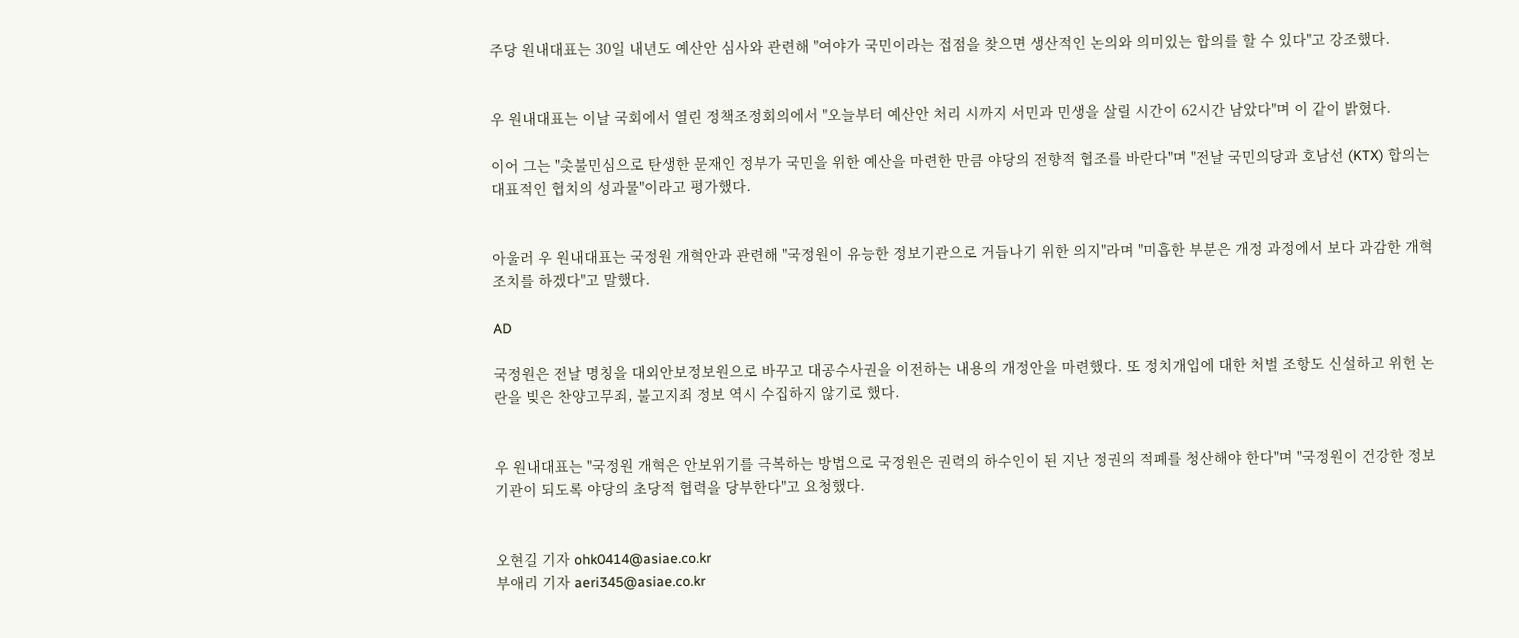주당 원내대표는 30일 내년도 예산안 심사와 관련해 "여야가 국민이라는 접점을 찾으면 생산적인 논의와 의미있는 합의를 할 수 있다"고 강조했다.


우 원내대표는 이날 국회에서 열린 정책조정회의에서 "오늘부터 예산안 처리 시까지 서민과 민생을 살릴 시간이 62시간 남았다"며 이 같이 밝혔다.

이어 그는 "촛불민심으로 탄생한 문재인 정부가 국민을 위한 예산을 마련한 만큼 야당의 전향적 협조를 바란다"며 "전날 국민의당과 호남선 (KTX) 합의는 대표적인 협치의 성과물"이라고 평가했다.


아울러 우 원내대표는 국정원 개혁안과 관련해 "국정원이 유능한 정보기관으로 거듭나기 위한 의지"라며 "미흡한 부분은 개정 과정에서 보다 과감한 개혁조치를 하겠다"고 말했다.

AD

국정원은 전날 명칭을 대외안보정보원으로 바꾸고 대공수사권을 이전하는 내용의 개정안을 마련했다. 또 정치개입에 대한 처벌 조항도 신설하고 위헌 논란을 빚은 찬양고무죄, 불고지죄 정보 역시 수집하지 않기로 했다.


우 원내대표는 "국정원 개혁은 안보위기를 극복하는 방법으로 국정원은 권력의 하수인이 된 지난 정권의 적폐를 청산해야 한다"며 "국정원이 건강한 정보기관이 되도록 야당의 초당적 협력을 당부한다"고 요청했다.


오현길 기자 ohk0414@asiae.co.kr
부애리 기자 aeri345@asiae.co.kr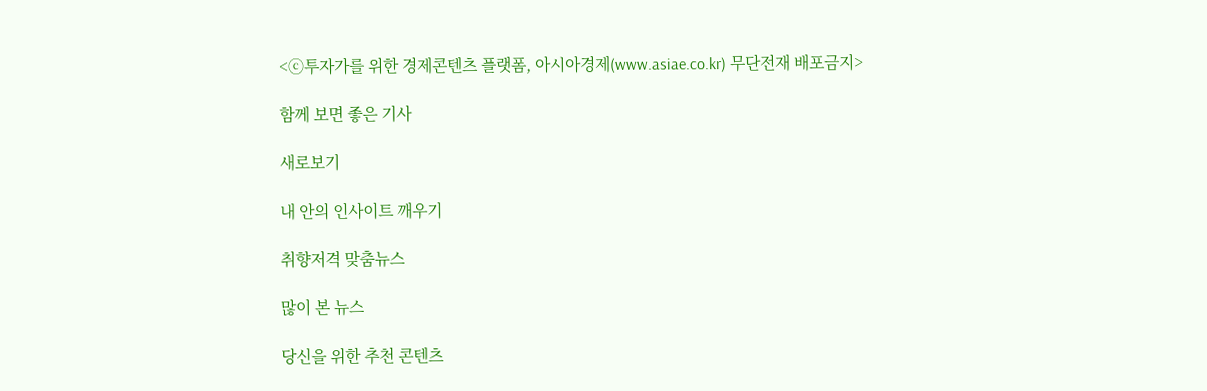<ⓒ투자가를 위한 경제콘텐츠 플랫폼, 아시아경제(www.asiae.co.kr) 무단전재 배포금지>

함께 보면 좋은 기사

새로보기

내 안의 인사이트 깨우기

취향저격 맞춤뉴스

많이 본 뉴스

당신을 위한 추천 콘텐츠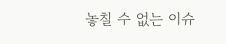놓칠 수 없는 이슈